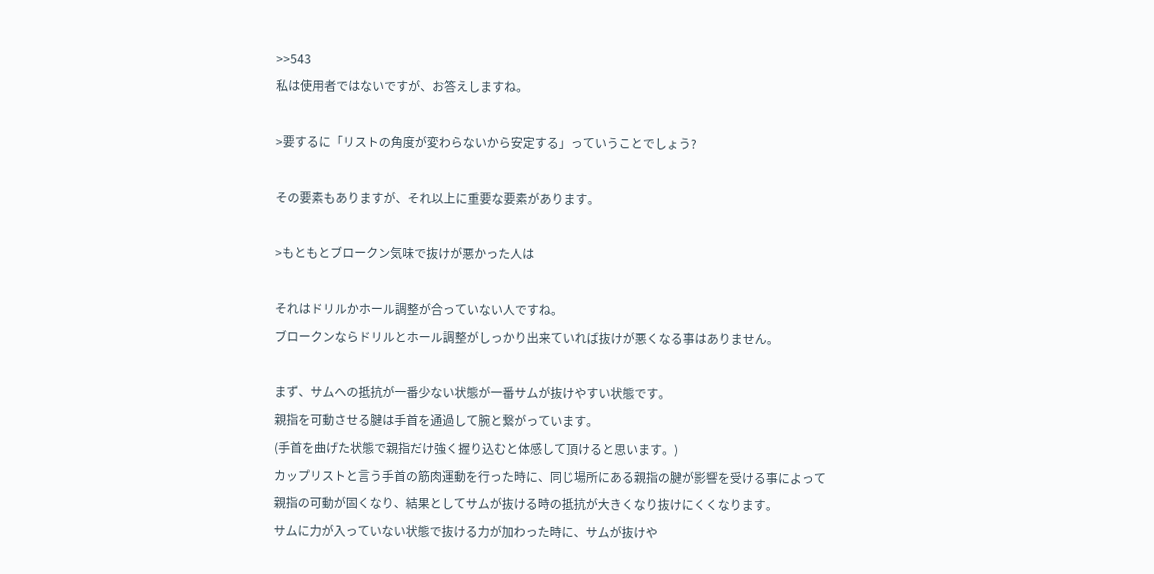>>543
私は使用者ではないですが、お答えしますね。

>要するに「リストの角度が変わらないから安定する」っていうことでしょう?

その要素もありますが、それ以上に重要な要素があります。

>もともとブロークン気味で抜けが悪かった人は

それはドリルかホール調整が合っていない人ですね。
ブロークンならドリルとホール調整がしっかり出来ていれば抜けが悪くなる事はありません。

まず、サムへの抵抗が一番少ない状態が一番サムが抜けやすい状態です。
親指を可動させる腱は手首を通過して腕と繋がっています。
(手首を曲げた状態で親指だけ強く握り込むと体感して頂けると思います。)
カップリストと言う手首の筋肉運動を行った時に、同じ場所にある親指の腱が影響を受ける事によって
親指の可動が固くなり、結果としてサムが抜ける時の抵抗が大きくなり抜けにくくなります。
サムに力が入っていない状態で抜ける力が加わった時に、サムが抜けや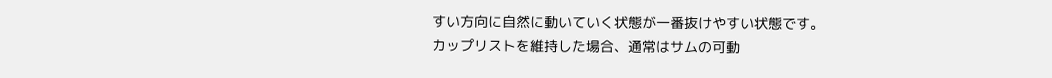すい方向に自然に動いていく状態が一番抜けやすい状態です。
カップリストを維持した場合、通常はサムの可動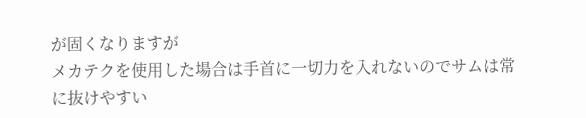が固くなりますが
メカテクを使用した場合は手首に一切力を入れないのでサムは常に抜けやすい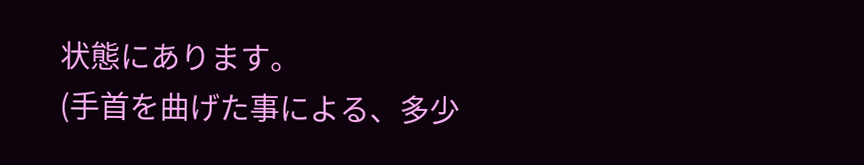状態にあります。
(手首を曲げた事による、多少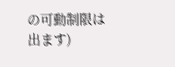の可動制限は出ます)